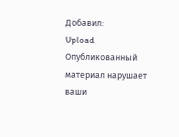Добавил:
Upload Опубликованный материал нарушает ваши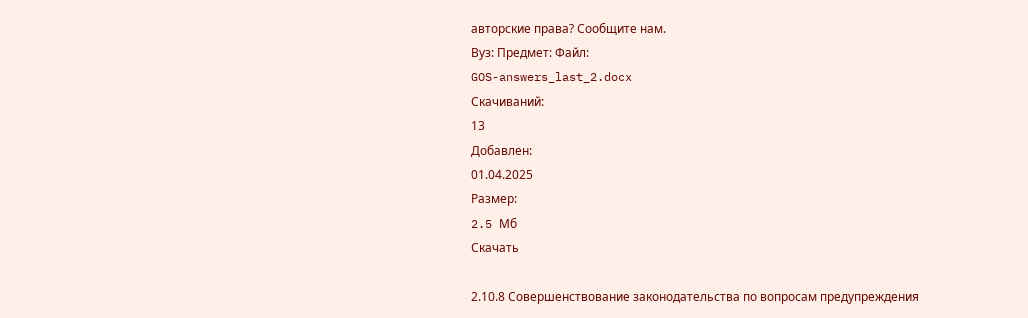авторские права? Сообщите нам.
Вуз: Предмет: Файл:
GOS-answers_last_2.docx
Скачиваний:
13
Добавлен:
01.04.2025
Размер:
2.5 Mб
Скачать

2.10.8 Совершенствование законодательства по вопросам предупреждения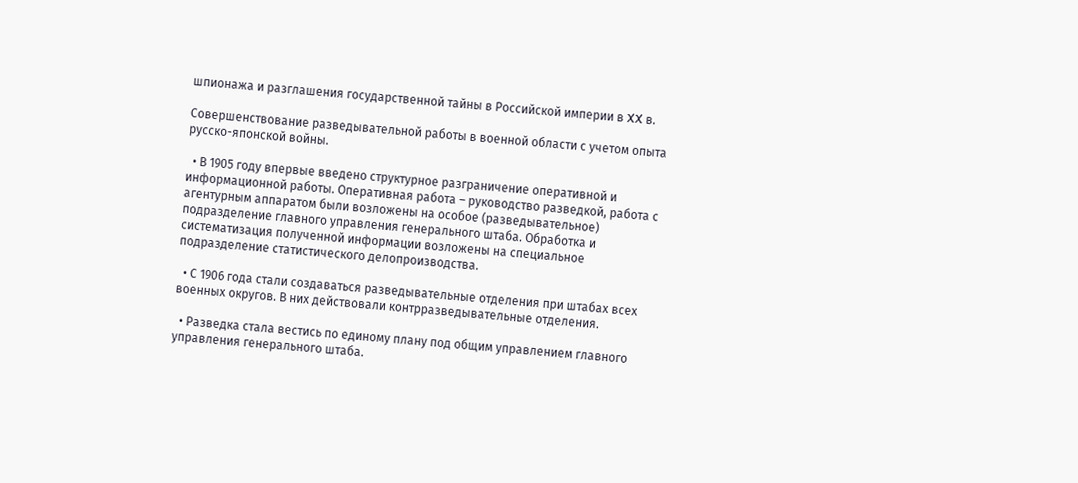шпионажа и разглашения государственной тайны в Российской империи в XX в.

Совершенствование разведывательной работы в военной области с учетом опыта русско-японской войны.

  • В 1905 году впервые введено структурное разграничение оперативной и информационной работы. Оперативная работа – руководство разведкой, работа с агентурным аппаратом были возложены на особое (разведывательное) подразделение главного управления генерального штаба. Обработка и систематизация полученной информации возложены на специальное подразделение статистического делопроизводства.

  • С 1906 года стали создаваться разведывательные отделения при штабах всех военных округов. В них действовали контрразведывательные отделения.

  • Разведка стала вестись по единому плану под общим управлением главного управления генерального штаба.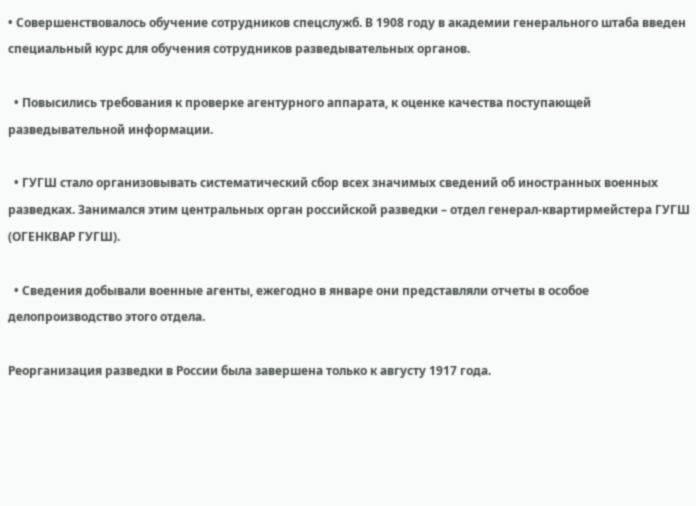• Совершенствовалось обучение сотрудников спецслужб. В 1908 году в академии генерального штаба введен специальный курс для обучения сотрудников разведывательных органов.

  • Повысились требования к проверке агентурного аппарата, к оценке качества поступающей разведывательной информации.

  • ГУГШ стало организовывать систематический сбор всех значимых сведений об иностранных военных разведках. Занимался этим центральных орган российской разведки – отдел генерал-квартирмейстера ГУГШ (ОГЕНКВАР ГУГШ).

  • Сведения добывали военные агенты, ежегодно в январе они представляли отчеты в особое делопроизводство этого отдела.

Реорганизация разведки в России была завершена только к августу 1917 года.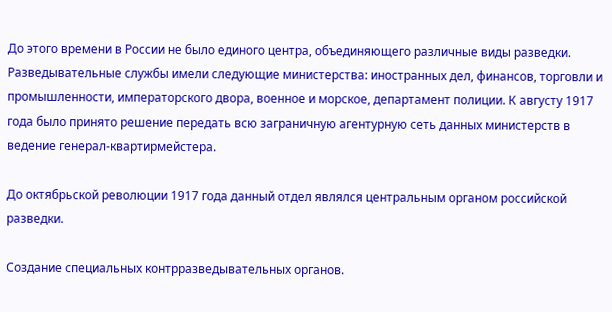До этого времени в России не было единого центра, объединяющего различные виды разведки. Разведывательные службы имели следующие министерства: иностранных дел, финансов, торговли и промышленности, императорского двора, военное и морское, департамент полиции. К августу 1917 года было принято решение передать всю заграничную агентурную сеть данных министерств в ведение генерал-квартирмейстера.

До октябрьской революции 1917 года данный отдел являлся центральным органом российской разведки.

Создание специальных контрразведывательных органов.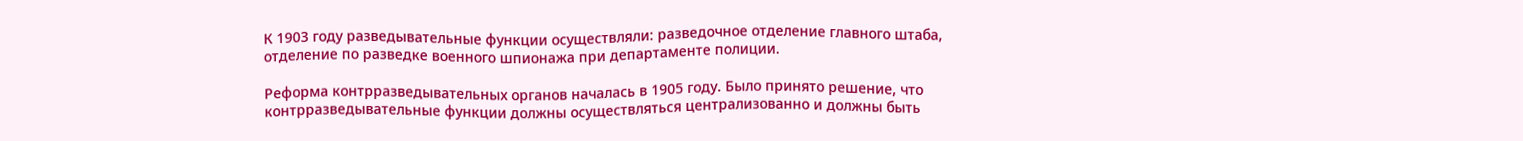К 1903 году разведывательные функции осуществляли: разведочное отделение главного штаба, отделение по разведке военного шпионажа при департаменте полиции.

Реформа контрразведывательных органов началась в 1905 году. Было принято решение, что контрразведывательные функции должны осуществляться централизованно и должны быть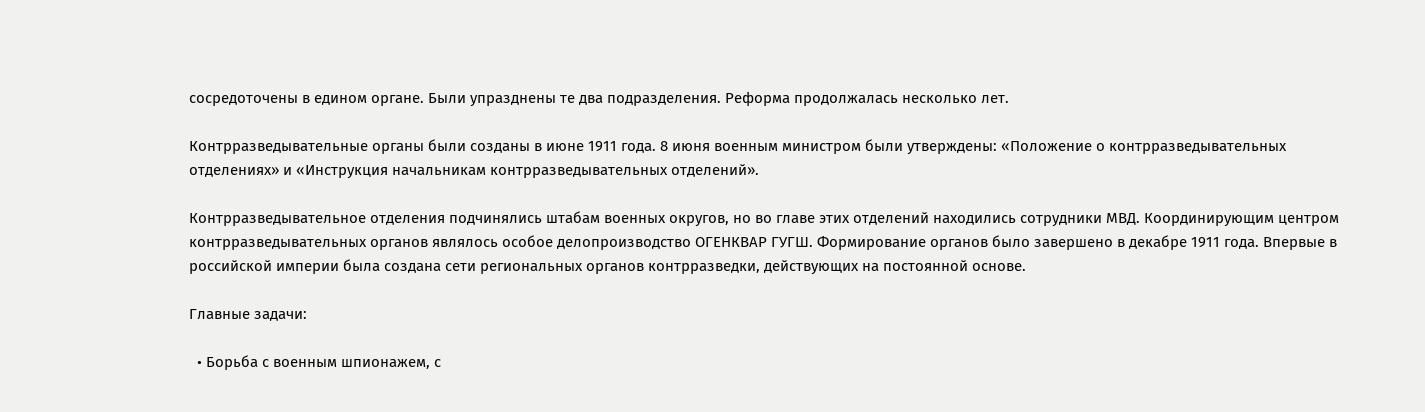сосредоточены в едином органе. Были упразднены те два подразделения. Реформа продолжалась несколько лет.

Контрразведывательные органы были созданы в июне 1911 года. 8 июня военным министром были утверждены: «Положение о контрразведывательных отделениях» и «Инструкция начальникам контрразведывательных отделений».

Контрразведывательное отделения подчинялись штабам военных округов, но во главе этих отделений находились сотрудники МВД. Координирующим центром контрразведывательных органов являлось особое делопроизводство ОГЕНКВАР ГУГШ. Формирование органов было завершено в декабре 1911 года. Впервые в российской империи была создана сети региональных органов контрразведки, действующих на постоянной основе.

Главные задачи:

  • Борьба с военным шпионажем, с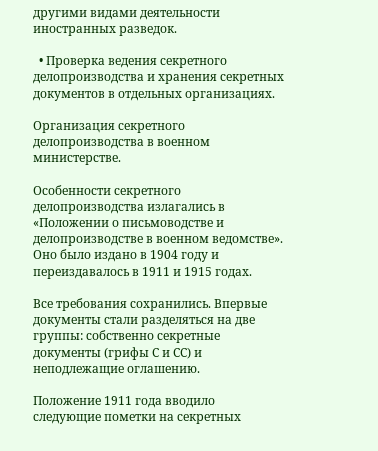другими видами деятельности иностранных разведок.

  • Проверка ведения секретного делопроизводства и хранения секретных документов в отдельных организациях.

Организация секретного делопроизводства в военном министерстве.

Особенности секретного делопроизводства излагались в «Положении о письмоводстве и делопроизводстве в военном ведомстве». Оно было издано в 1904 году и переиздавалось в 1911 и 1915 годах.

Все требования сохранились. Впервые документы стали разделяться на две группы: собственно секретные документы (грифы С и СС) и неподлежащие оглашению.

Положение 1911 года вводило следующие пометки на секретных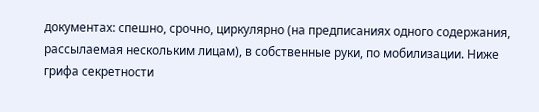документах: спешно, срочно, циркулярно (на предписаниях одного содержания, рассылаемая нескольким лицам), в собственные руки, по мобилизации. Ниже грифа секретности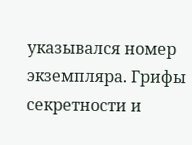указывался номер экземпляра. Грифы секретности и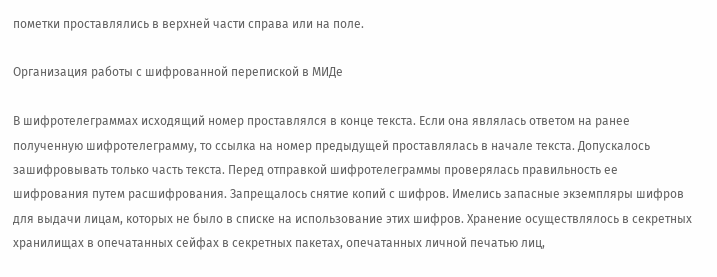пометки проставлялись в верхней части справа или на поле.

Организация работы с шифрованной перепиской в МИДе

В шифротелеграммах исходящий номер проставлялся в конце текста. Если она являлась ответом на ранее полученную шифротелеграмму, то ссылка на номер предыдущей проставлялась в начале текста. Допускалось зашифровывать только часть текста. Перед отправкой шифротелеграммы проверялась правильность ее шифрования путем расшифрования. Запрещалось снятие копий с шифров. Имелись запасные экземпляры шифров для выдачи лицам, которых не было в списке на использование этих шифров. Хранение осуществлялось в секретных хранилищах в опечатанных сейфах в секретных пакетах, опечатанных личной печатью лиц,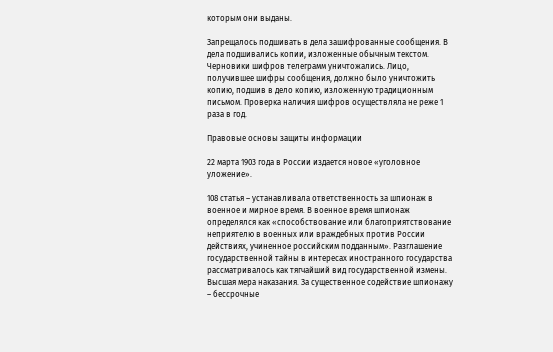которым они выданы.

Запрещалось подшивать в дела зашифрованные сообщения. В дела подшивались копии, изложенные обычным текстом. Черновики шифров телеграмм уничтожались. Лицо, получившее шифры сообщения, должно было уничтожить копию, подшив в дело копию, изложенную традиционным письмом. Проверка наличия шифров осуществляла не реже 1 раза в год.

Правовые основы защиты информации

22 марта 1903 года в России издается новое «уголовное уложение».

108 статья – устанавливала ответственность за шпионаж в военное и мирное время. В военное время шпионаж определялся как «способствование или благоприятствование неприятелю в военных или враждебных против России действиях, учиненное российским подданным». Разглашение государственной тайны в интересах иностранного государства рассматривалось как тягчайший вид государственной измены. Высшая мера наказания. За существенное содействие шпионажу – бессрочные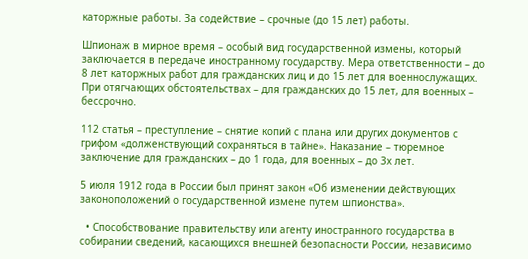каторжные работы. За содействие – срочные (до 15 лет) работы.

Шпионаж в мирное время – особый вид государственной измены, который заключается в передаче иностранному государству. Мера ответственности – до 8 лет каторжных работ для гражданских лиц и до 15 лет для военнослужащих. При отягчающих обстоятельствах – для гражданских до 15 лет, для военных – бессрочно.

112 статья – преступление – снятие копий с плана или других документов с грифом «долженствующий сохраняться в тайне». Наказание – тюремное заключение для гражданских – до 1 года, для военных – до 3х лет.

5 июля 1912 года в России был принят закон «Об изменении действующих законоположений о государственной измене путем шпионства».

  • Способствование правительству или агенту иностранного государства в собирании сведений, касающихся внешней безопасности России, независимо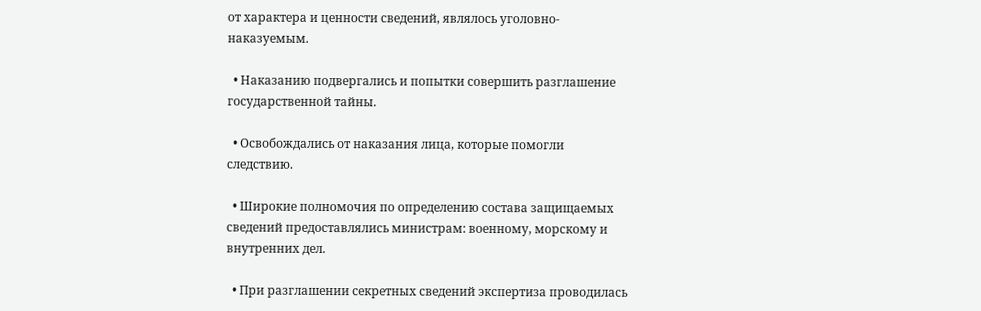от характера и ценности сведений, являлось уголовно-наказуемым.

  • Наказанию подвергались и попытки совершить разглашение государственной тайны.

  • Освобождались от наказания лица, которые помогли следствию.

  • Широкие полномочия по определению состава защищаемых сведений предоставлялись министрам: военному, морскому и внутренних дел.

  • При разглашении секретных сведений экспертиза проводилась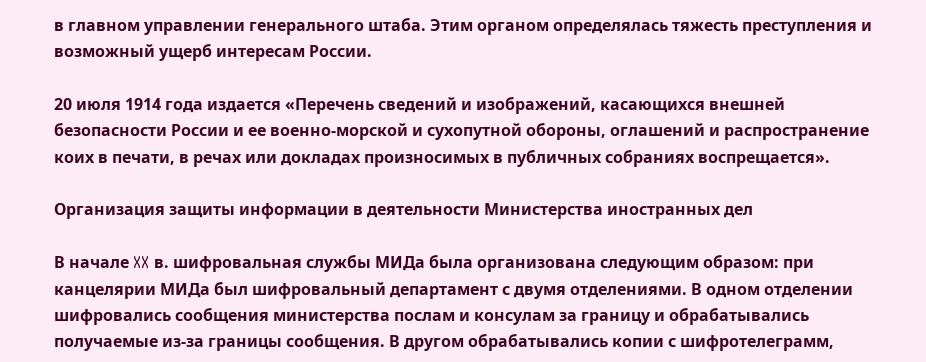в главном управлении генерального штаба. Этим органом определялась тяжесть преступления и возможный ущерб интересам России.

20 июля 1914 года издается «Перечень сведений и изображений, касающихся внешней безопасности России и ее военно-морской и сухопутной обороны, оглашений и распространение коих в печати, в речах или докладах произносимых в публичных собраниях воспрещается».

Организация защиты информации в деятельности Министерства иностранных дел

В начале XX в. шифровальная службы МИДа была организована следующим образом: при канцелярии МИДа был шифровальный департамент с двумя отделениями. В одном отделении шифровались сообщения министерства послам и консулам за границу и обрабатывались получаемые из-за границы сообщения. В другом обрабатывались копии с шифротелеграмм,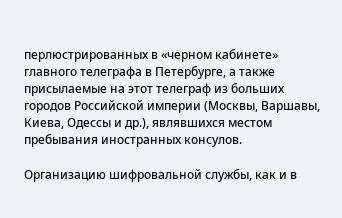перлюстрированных в «черном кабинете» главного телеграфа в Петербурге, а также присылаемые на этот телеграф из больших городов Российской империи (Москвы, Варшавы, Киева, Одессы и др.), являвшихся местом пребывания иностранных консулов.

Организацию шифровальной службы, как и в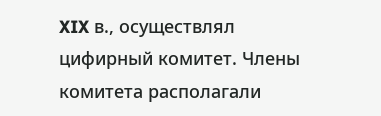XIX в., осуществлял цифирный комитет. Члены комитета располагали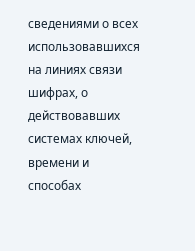сведениями о всех использовавшихся на линиях связи шифрах, о действовавших системах ключей, времени и способах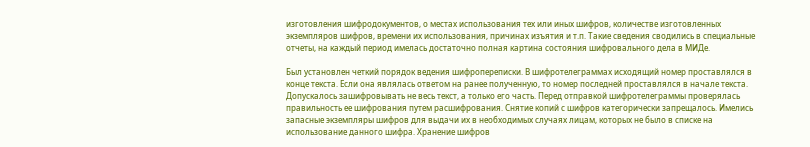изготовления шифродокументов, о местах использования тех или иных шифров, количестве изготовленных экземпляров шифров, времени их использования, причинах изъятия и т.п. Такие сведения сводились в специальные отчеты, на каждый период имелась достаточно полная картина состояния шифровального дела в МИДе.

Был установлен четкий порядок ведения шифропереписки. В шифротелеграммах исходящий номер проставлялся в конце текста. Если она являлась ответом на ранее полученную, то номер последней проставлялся в начале текста. Допускалось зашифровывать не весь текст, а только его часть. Перед отправкой шифротелеграммы проверялась правильность ее шифрования путем расшифрования. Снятие копий с шифров категорически запрещалось. Имелись запасные экземпляры шифров для выдачи их в необходимых случаях лицам, которых не было в списке на использование данного шифра. Хранение шифров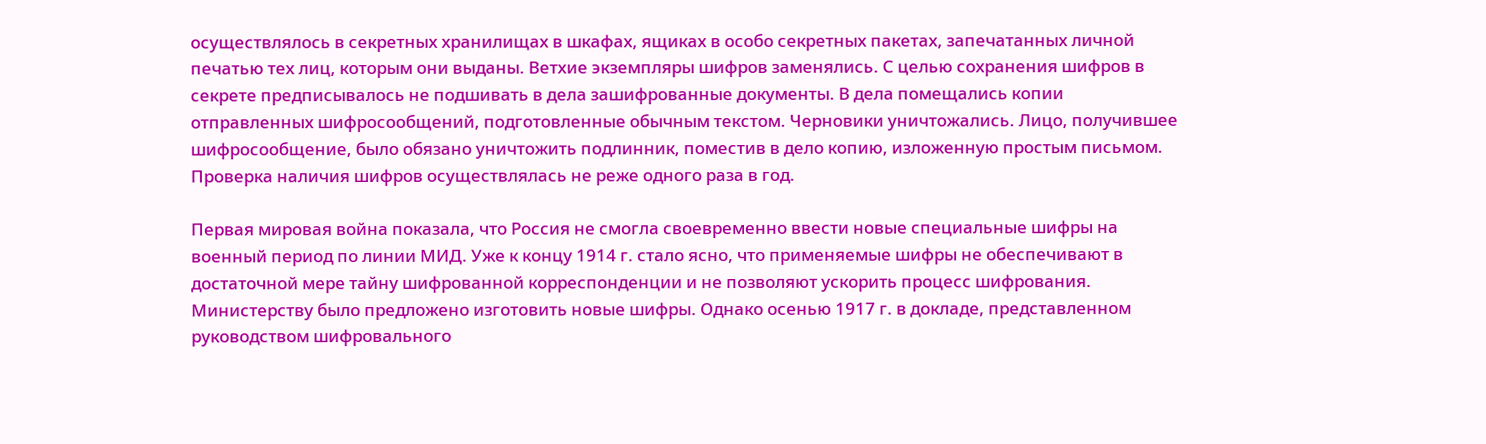осуществлялось в секретных хранилищах в шкафах, ящиках в особо секретных пакетах, запечатанных личной печатью тех лиц, которым они выданы. Ветхие экземпляры шифров заменялись. С целью сохранения шифров в секрете предписывалось не подшивать в дела зашифрованные документы. В дела помещались копии отправленных шифросообщений, подготовленные обычным текстом. Черновики уничтожались. Лицо, получившее шифросообщение, было обязано уничтожить подлинник, поместив в дело копию, изложенную простым письмом. Проверка наличия шифров осуществлялась не реже одного раза в год.

Первая мировая война показала, что Россия не смогла своевременно ввести новые специальные шифры на военный период по линии МИД. Уже к концу 1914 г. стало ясно, что применяемые шифры не обеспечивают в достаточной мере тайну шифрованной корреспонденции и не позволяют ускорить процесс шифрования. Министерству было предложено изготовить новые шифры. Однако осенью 1917 г. в докладе, представленном руководством шифровального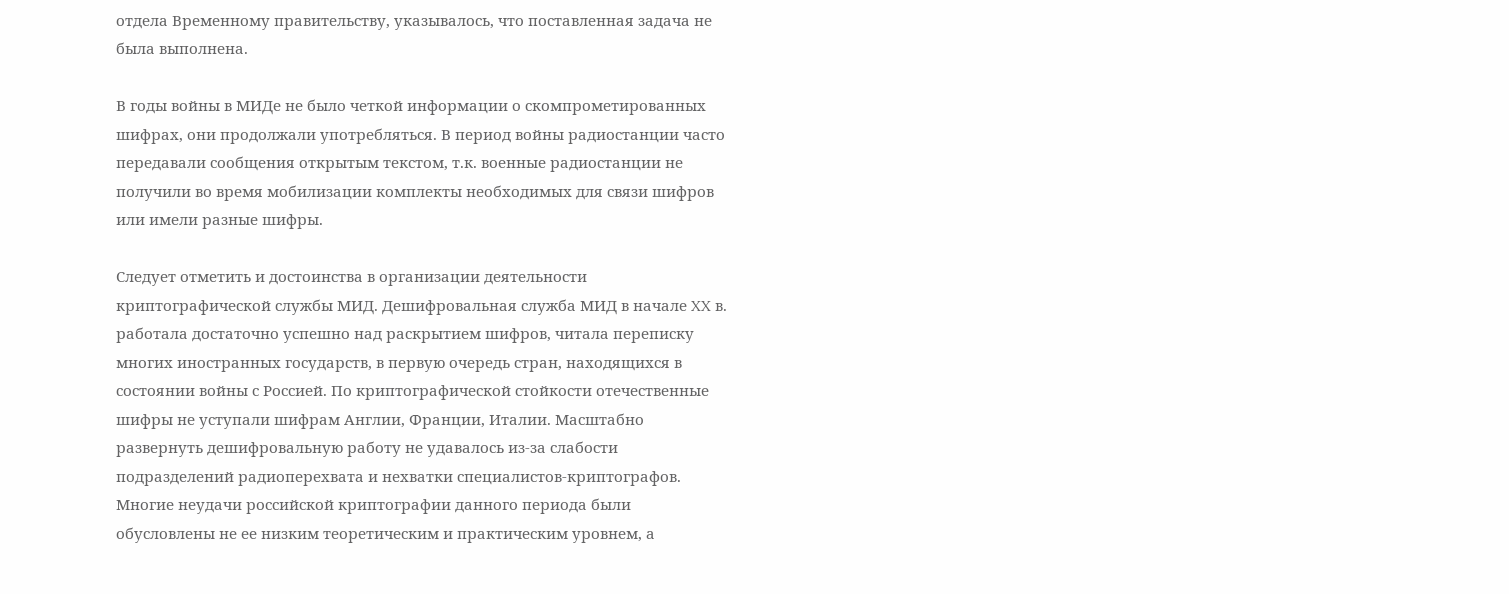отдела Временному правительству, указывалось, что поставленная задача не была выполнена.

В годы войны в МИДе не было четкой информации о скомпрометированных шифрах, они продолжали употребляться. В период войны радиостанции часто передавали сообщения открытым текстом, т.к. военные радиостанции не получили во время мобилизации комплекты необходимых для связи шифров или имели разные шифры.

Следует отметить и достоинства в организации деятельности криптографической службы МИД. Дешифровальная служба МИД в начале XX в. работала достаточно успешно над раскрытием шифров, читала переписку многих иностранных государств, в первую очередь стран, находящихся в состоянии войны с Россией. По криптографической стойкости отечественные шифры не уступали шифрам Англии, Франции, Италии. Масштабно развернуть дешифровальную работу не удавалось из-за слабости подразделений радиоперехвата и нехватки специалистов-криптографов. Многие неудачи российской криптографии данного периода были обусловлены не ее низким теоретическим и практическим уровнем, а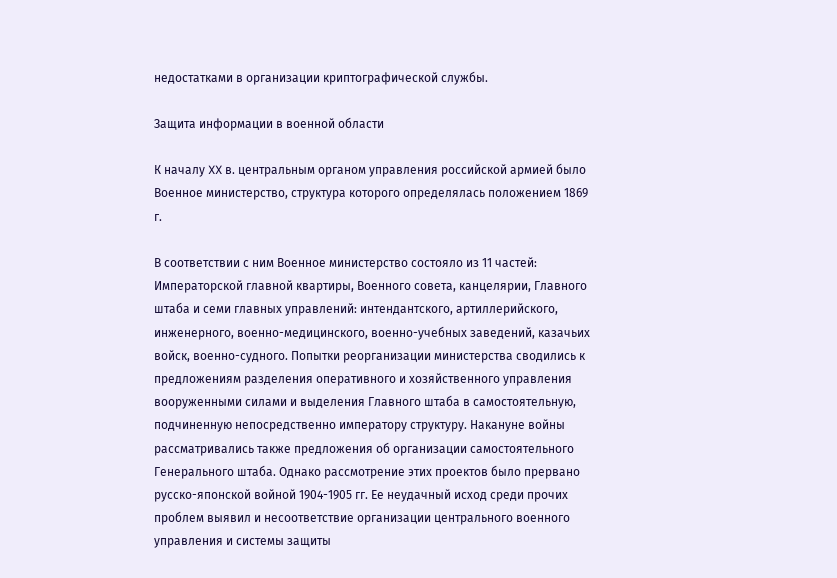недостатками в организации криптографической службы.

Защита информации в военной области

К началу XX в. центральным органом управления российской армией было Военное министерство, структура которого определялась положением 1869 г.

В соответствии с ним Военное министерство состояло из 11 частей: Императорской главной квартиры, Военного совета, канцелярии, Главного штаба и семи главных управлений: интендантского, артиллерийского, инженерного, военно-медицинского, военно-учебных заведений, казачьих войск, военно-судного. Попытки реорганизации министерства сводились к предложениям разделения оперативного и хозяйственного управления вооруженными силами и выделения Главного штаба в самостоятельную, подчиненную непосредственно императору структуру. Накануне войны рассматривались также предложения об организации самостоятельного Генерального штаба. Однако рассмотрение этих проектов было прервано русско-японской войной 1904-1905 гг. Ее неудачный исход среди прочих проблем выявил и несоответствие организации центрального военного управления и системы защиты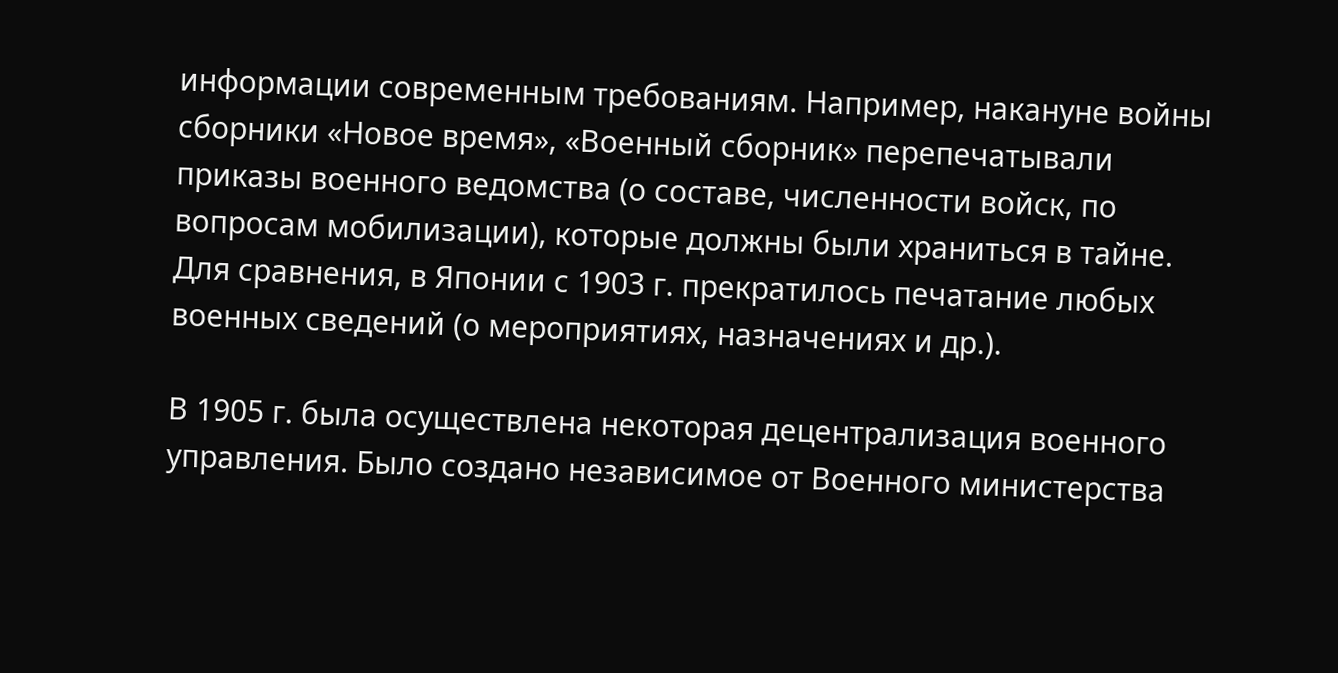информации современным требованиям. Например, накануне войны сборники «Новое время», «Военный сборник» перепечатывали приказы военного ведомства (о составе, численности войск, по вопросам мобилизации), которые должны были храниться в тайне. Для сравнения, в Японии с 1903 г. прекратилось печатание любых военных сведений (о мероприятиях, назначениях и др.).

В 1905 г. была осуществлена некоторая децентрализация военного управления. Было создано независимое от Военного министерства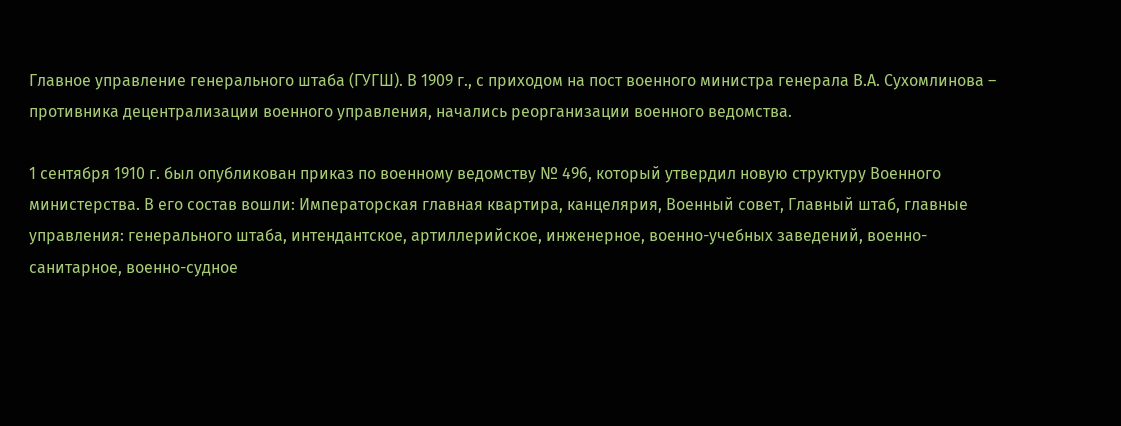Главное управление генерального штаба (ГУГШ). В 1909 г., с приходом на пост военного министра генерала В.А. Сухомлинова – противника децентрализации военного управления, начались реорганизации военного ведомства.

1 сентября 1910 г. был опубликован приказ по военному ведомству № 496, который утвердил новую структуру Военного министерства. В его состав вошли: Императорская главная квартира, канцелярия, Военный совет, Главный штаб, главные управления: генерального штаба, интендантское, артиллерийское, инженерное, военно-учебных заведений, военно-санитарное, военно-судное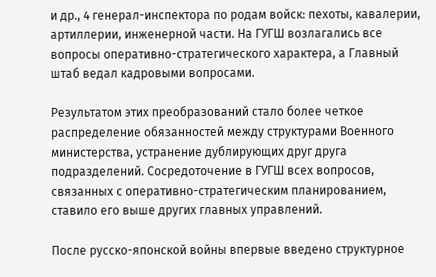и др., 4 генерал-инспектора по родам войск: пехоты, кавалерии, артиллерии, инженерной части. На ГУГШ возлагались все вопросы оперативно-стратегического характера, а Главный штаб ведал кадровыми вопросами.

Результатом этих преобразований стало более четкое распределение обязанностей между структурами Военного министерства, устранение дублирующих друг друга подразделений. Сосредоточение в ГУГШ всех вопросов, связанных с оперативно-стратегическим планированием, ставило его выше других главных управлений.

После русско-японской войны впервые введено структурное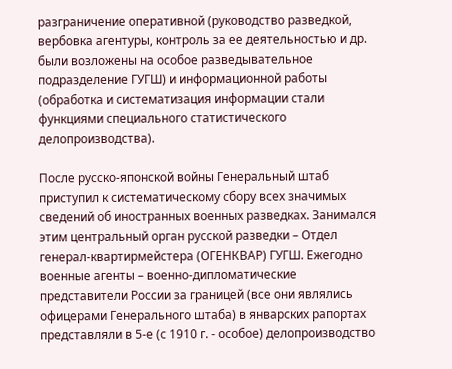разграничение оперативной (руководство разведкой, вербовка агентуры, контроль за ее деятельностью и др. были возложены на особое разведывательное подразделение ГУГШ) и информационной работы (обработка и систематизация информации стали функциями специального статистического делопроизводства).

После русско-японской войны Генеральный штаб приступил к систематическому сбору всех значимых сведений об иностранных военных разведках. Занимался этим центральный орган русской разведки – Отдел генерал-квартирмейстера (ОГЕНКВАР) ГУГШ. Ежегодно военные агенты – военно-дипломатические представители России за границей (все они являлись офицерами Генерального штаба) в январских рапортах представляли в 5-е (с 1910 г. - особое) делопроизводство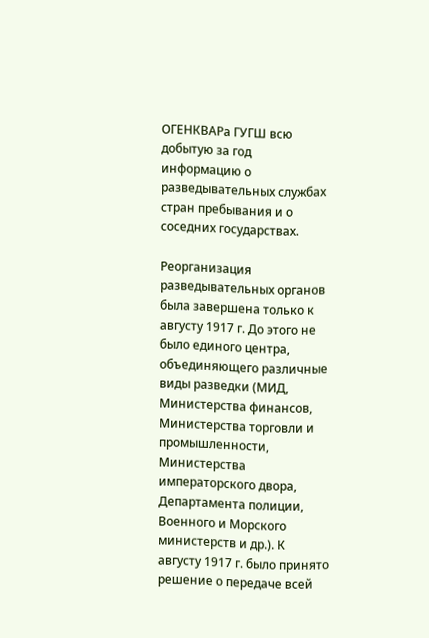ОГЕНКВАРа ГУГШ всю добытую за год информацию о разведывательных службах стран пребывания и о соседних государствах.

Реорганизация разведывательных органов была завершена только к августу 1917 г. До этого не было единого центра, объединяющего различные виды разведки (МИД, Министерства финансов, Министерства торговли и промышленности, Министерства императорского двора, Департамента полиции, Военного и Морского министерств и др.). К августу 1917 г. было принято решение о передаче всей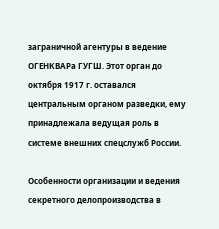заграничной агентуры в ведение ОГЕНКВАРа ГУГШ. Этот орган до октября 1917 г. оставался центральным органом разведки, ему принадлежала ведущая роль в системе внешних спецслужб России.

Особенности организации и ведения секретного делопроизводства в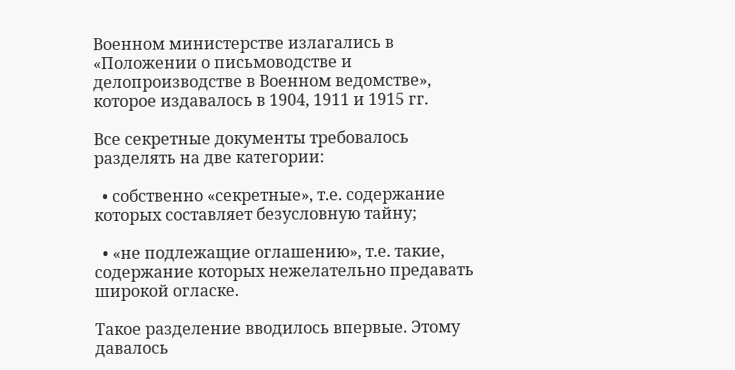Военном министерстве излагались в «Положении о письмоводстве и делопроизводстве в Военном ведомстве», которое издавалось в 1904, 1911 и 1915 гг.

Все секретные документы требовалось разделять на две категории:

  • собственно «секретные», т.е. содержание которых составляет безусловную тайну;

  • «не подлежащие оглашению», т.е. такие, содержание которых нежелательно предавать широкой огласке.

Такое разделение вводилось впервые. Этому давалось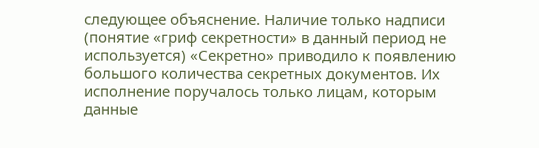следующее объяснение. Наличие только надписи (понятие «гриф секретности» в данный период не используется) «Секретно» приводило к появлению большого количества секретных документов. Их исполнение поручалось только лицам, которым данные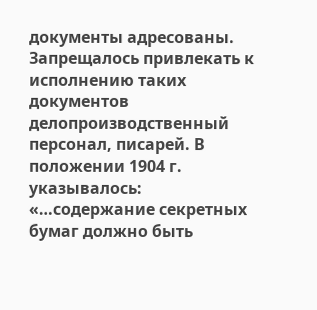документы адресованы. Запрещалось привлекать к исполнению таких документов делопроизводственный персонал, писарей. В положении 1904 г. указывалось: «…содержание секретных бумаг должно быть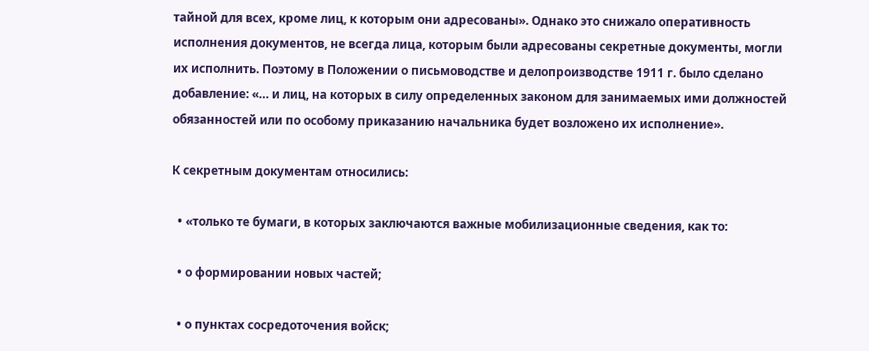тайной для всех, кроме лиц, к которым они адресованы». Однако это снижало оперативность исполнения документов, не всегда лица, которым были адресованы секретные документы, могли их исполнить. Поэтому в Положении о письмоводстве и делопроизводстве 1911 г. было сделано добавление: «… и лиц, на которых в силу определенных законом для занимаемых ими должностей обязанностей или по особому приказанию начальника будет возложено их исполнение».

К секретным документам относились:

  • «только те бумаги, в которых заключаются важные мобилизационные сведения, как то:

  • о формировании новых частей;

  • о пунктах сосредоточения войск;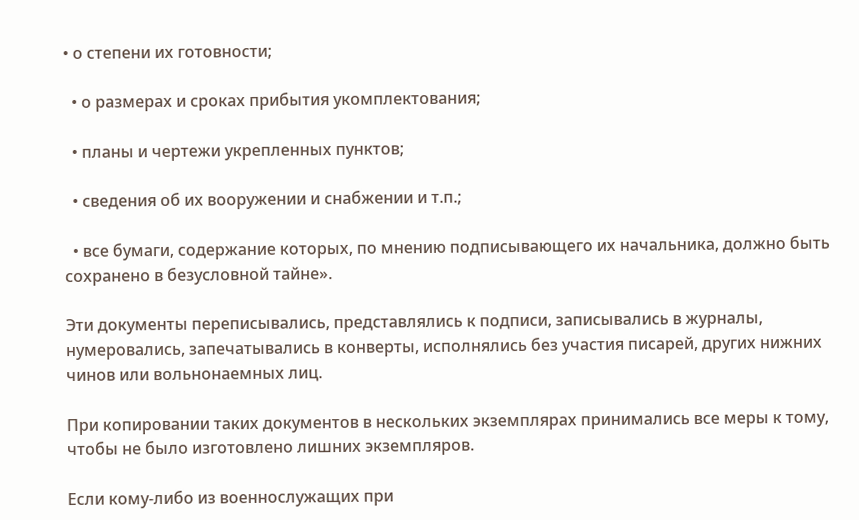• о степени их готовности;

  • о размерах и сроках прибытия укомплектования;

  • планы и чертежи укрепленных пунктов;

  • сведения об их вооружении и снабжении и т.п.;

  • все бумаги, содержание которых, по мнению подписывающего их начальника, должно быть сохранено в безусловной тайне».

Эти документы переписывались, представлялись к подписи, записывались в журналы, нумеровались, запечатывались в конверты, исполнялись без участия писарей, других нижних чинов или вольнонаемных лиц.

При копировании таких документов в нескольких экземплярах принимались все меры к тому, чтобы не было изготовлено лишних экземпляров.

Если кому-либо из военнослужащих при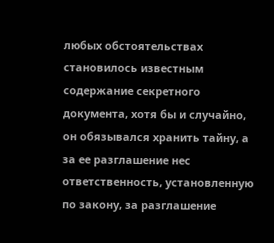любых обстоятельствах становилось известным содержание секретного документа, хотя бы и случайно, он обязывался хранить тайну, а за ее разглашение нес ответственность, установленную по закону, за разглашение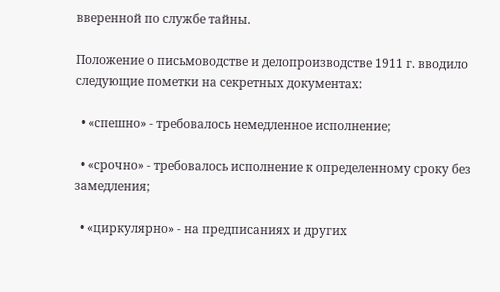вверенной по службе тайны.

Положение о письмоводстве и делопроизводстве 1911 г. вводило следующие пометки на секретных документах:

  • «спешно» - требовалось немедленное исполнение;

  • «срочно» - требовалось исполнение к определенному сроку без замедления;

  • «циркулярно» - на предписаниях и других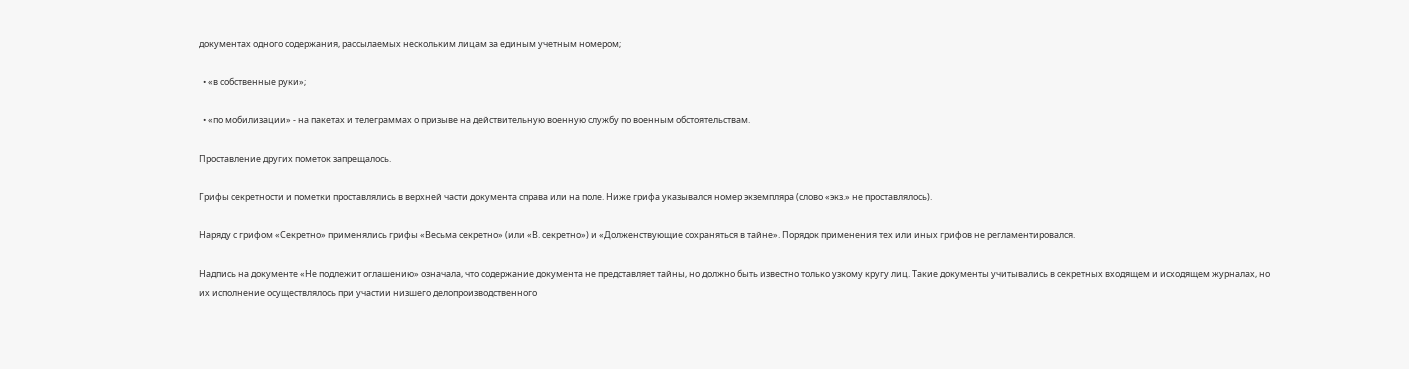документах одного содержания, рассылаемых нескольким лицам за единым учетным номером;

  • «в собственные руки»;

  • «по мобилизации» - на пакетах и телеграммах о призыве на действительную военную службу по военным обстоятельствам.

Проставление других пометок запрещалось.

Грифы секретности и пометки проставлялись в верхней части документа справа или на поле. Ниже грифа указывался номер экземпляра (слово «экз.» не проставлялось).

Наряду с грифом «Секретно» применялись грифы «Весьма секретно» (или «В. секретно») и «Долженствующие сохраняться в тайне». Порядок применения тех или иных грифов не регламентировался.

Надпись на документе «Не подлежит оглашению» означала, что содержание документа не представляет тайны, но должно быть известно только узкому кругу лиц. Такие документы учитывались в секретных входящем и исходящем журналах, но их исполнение осуществлялось при участии низшего делопроизводственного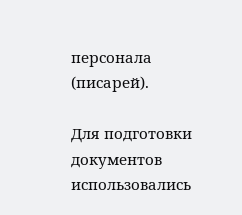персонала (писарей).

Для подготовки документов использовались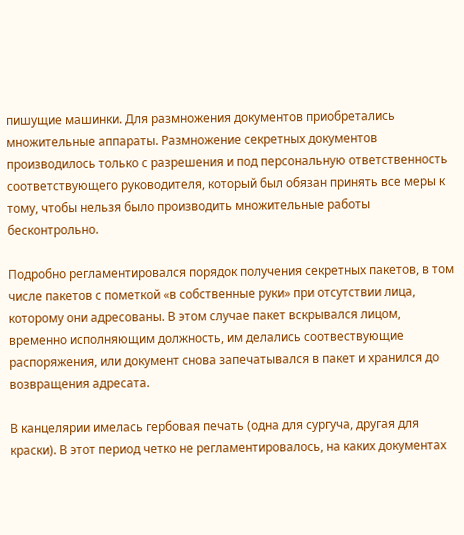пишущие машинки. Для размножения документов приобретались множительные аппараты. Размножение секретных документов производилось только с разрешения и под персональную ответственность соответствующего руководителя, который был обязан принять все меры к тому, чтобы нельзя было производить множительные работы бесконтрольно.

Подробно регламентировался порядок получения секретных пакетов, в том числе пакетов с пометкой «в собственные руки» при отсутствии лица, которому они адресованы. В этом случае пакет вскрывался лицом, временно исполняющим должность, им делались соотвествующие распоряжения, или документ снова запечатывался в пакет и хранился до возвращения адресата.

В канцелярии имелась гербовая печать (одна для сургуча, другая для краски). В этот период четко не регламентировалось, на каких документах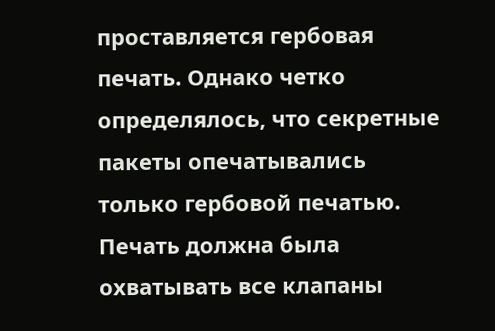проставляется гербовая печать. Однако четко определялось, что секретные пакеты опечатывались только гербовой печатью. Печать должна была охватывать все клапаны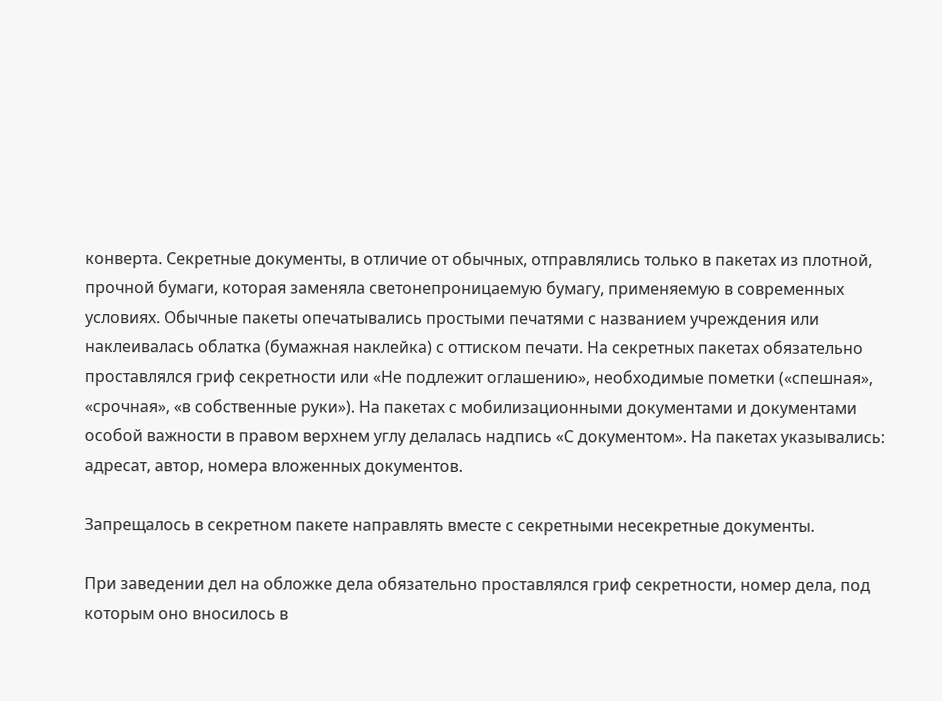конверта. Секретные документы, в отличие от обычных, отправлялись только в пакетах из плотной, прочной бумаги, которая заменяла светонепроницаемую бумагу, применяемую в современных условиях. Обычные пакеты опечатывались простыми печатями с названием учреждения или наклеивалась облатка (бумажная наклейка) с оттиском печати. На секретных пакетах обязательно проставлялся гриф секретности или «Не подлежит оглашению», необходимые пометки («спешная», «срочная», «в собственные руки»). На пакетах с мобилизационными документами и документами особой важности в правом верхнем углу делалась надпись «С документом». На пакетах указывались: адресат, автор, номера вложенных документов.

Запрещалось в секретном пакете направлять вместе с секретными несекретные документы.

При заведении дел на обложке дела обязательно проставлялся гриф секретности, номер дела, под которым оно вносилось в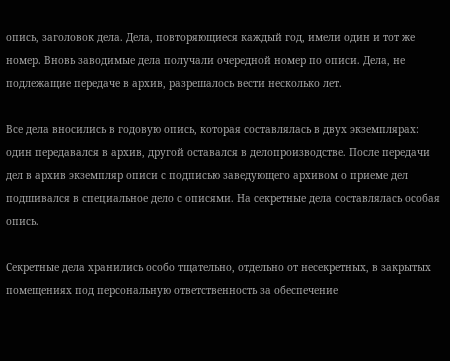опись, заголовок дела. Дела, повторяющиеся каждый год, имели один и тот же номер. Вновь заводимые дела получали очередной номер по описи. Дела, не подлежащие передаче в архив, разрешалось вести несколько лет.

Все дела вносились в годовую опись, которая составлялась в двух экземплярах: один передавался в архив, другой оставался в делопроизводстве. После передачи дел в архив экземпляр описи с подписью заведующего архивом о приеме дел подшивался в специальное дело с описями. На секретные дела составлялась особая опись.

Секретные дела хранились особо тщательно, отдельно от несекретных, в закрытых помещениях под персональную ответственность за обеспечение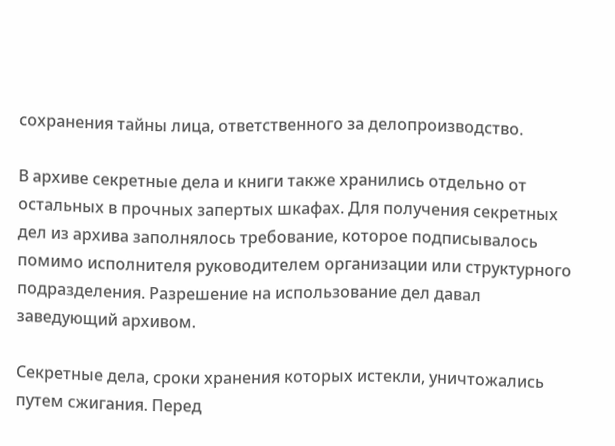сохранения тайны лица, ответственного за делопроизводство.

В архиве секретные дела и книги также хранились отдельно от остальных в прочных запертых шкафах. Для получения секретных дел из архива заполнялось требование, которое подписывалось помимо исполнителя руководителем организации или структурного подразделения. Разрешение на использование дел давал заведующий архивом.

Секретные дела, сроки хранения которых истекли, уничтожались путем сжигания. Перед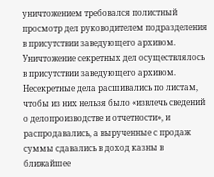уничтожением требовался полистный просмотр дел руководителем подразделения в присутствии заведующего архивом. Уничтожение секретных дел осуществлялось в присутствии заведующего архивом. Несекретные дела расшивались по листам, чтобы из них нельзя было «извлечь сведений о делопроизводстве и отчетности», и распродавались, а вырученные с продаж суммы сдавались в доход казны в ближайшее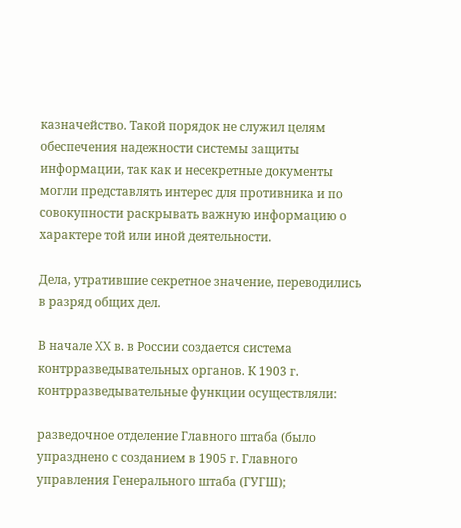казначейство. Такой порядок не служил целям обеспечения надежности системы защиты информации, так как и несекретные документы могли представлять интерес для противника и по совокупности раскрывать важную информацию о характере той или иной деятельности.

Дела, утратившие секретное значение, переводились в разряд общих дел.

В начале XX в. в России создается система контрразведывательных органов. К 1903 г. контрразведывательные функции осуществляли:

разведочное отделение Главного штаба (было упразднено с созданием в 1905 г. Главного управления Генерального штаба (ГУГШ);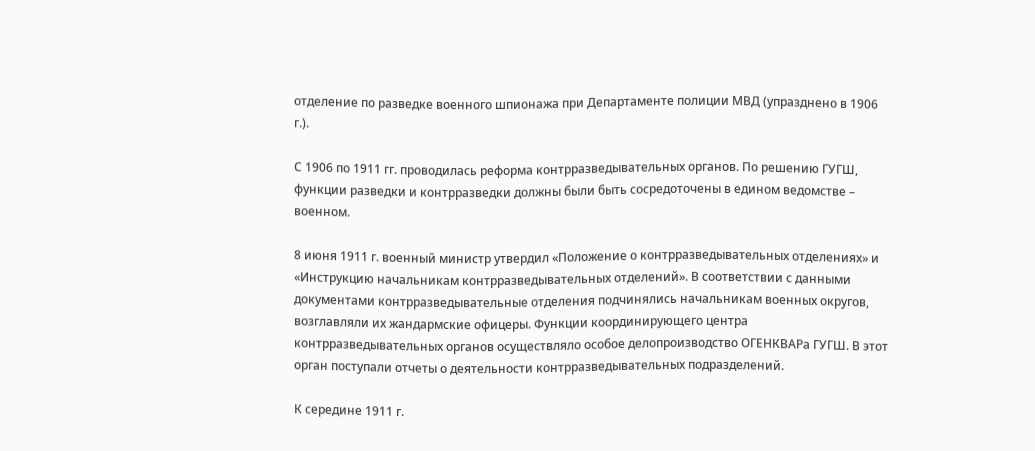отделение по разведке военного шпионажа при Департаменте полиции МВД (упразднено в 1906 г.).

С 1906 по 1911 гг. проводилась реформа контрразведывательных органов. По решению ГУГШ, функции разведки и контрразведки должны были быть сосредоточены в едином ведомстве – военном.

8 июня 1911 г. военный министр утвердил «Положение о контрразведывательных отделениях» и «Инструкцию начальникам контрразведывательных отделений». В соответствии с данными документами контрразведывательные отделения подчинялись начальникам военных округов, возглавляли их жандармские офицеры. Функции координирующего центра контрразведывательных органов осуществляло особое делопроизводство ОГЕНКВАРа ГУГШ. В этот орган поступали отчеты о деятельности контрразведывательных подразделений.

К середине 1911 г.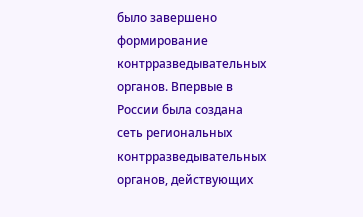было завершено формирование контрразведывательных органов. Впервые в России была создана сеть региональных контрразведывательных органов, действующих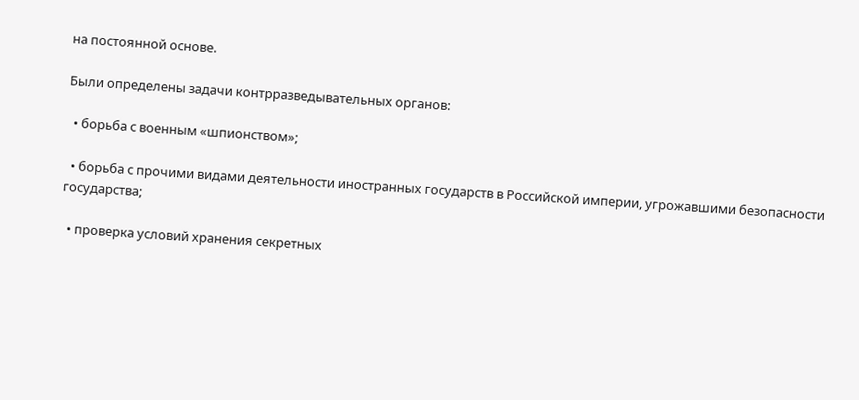на постоянной основе.

Были определены задачи контрразведывательных органов:

  • борьба с военным «шпионством»;

  • борьба с прочими видами деятельности иностранных государств в Российской империи, угрожавшими безопасности государства;

  • проверка условий хранения секретных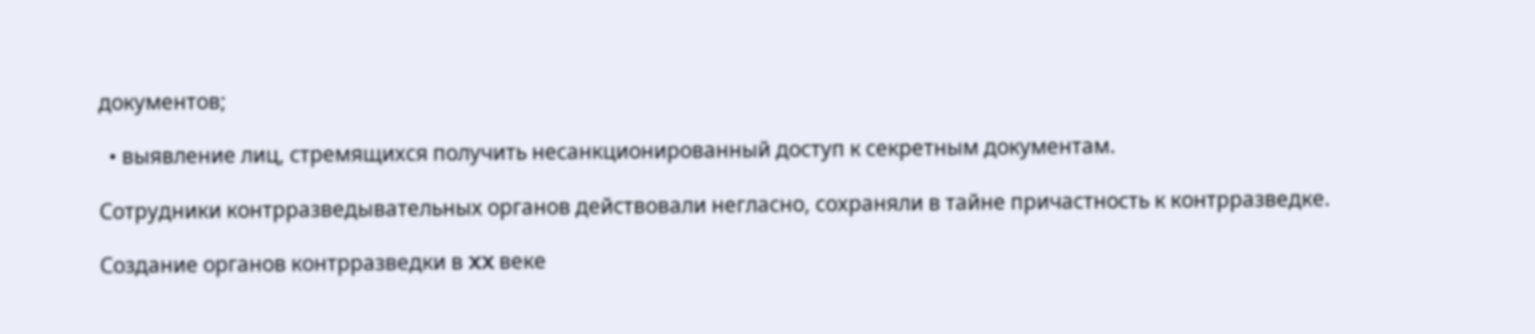документов;

  • выявление лиц, стремящихся получить несанкционированный доступ к секретным документам.

Сотрудники контрразведывательных органов действовали негласно, сохраняли в тайне причастность к контрразведке.

Создание органов контрразведки в XX веке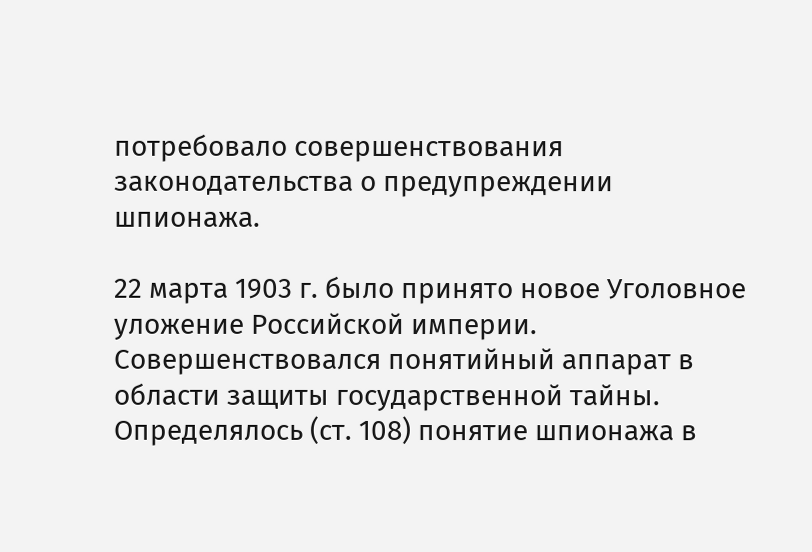потребовало совершенствования законодательства о предупреждении шпионажа.

22 марта 1903 г. было принято новое Уголовное уложение Российской империи. Совершенствовался понятийный аппарат в области защиты государственной тайны. Определялось (ст. 108) понятие шпионажа в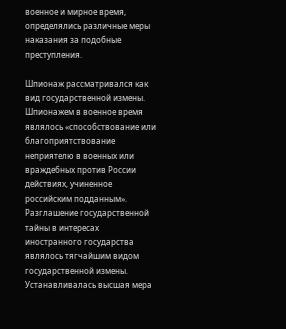военное и мирное время, определялись различные меры наказания за подобные преступления.

Шпионаж рассматривался как вид государственной измены. Шпионажем в военное время являлось «способствование или благоприятствование неприятелю в военных или враждебных против России действиях, учиненное российским подданным». Разглашение государственной тайны в интересах иностранного государства являлось тягчайшим видом государственной измены. Устанавливалась высшая мера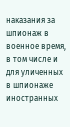наказания за шпионаж в военное время, в том числе и для уличенных в шпионаже иностранных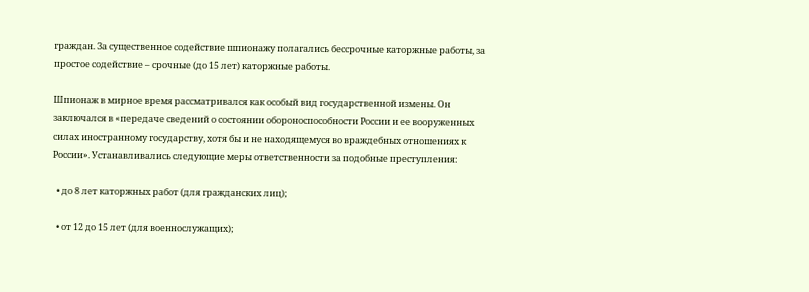граждан. За существенное содействие шпионажу полагались бессрочные каторжные работы, за простое содействие – срочные (до 15 лет) каторжные работы.

Шпионаж в мирное время рассматривался как особый вид государственной измены. Он заключался в «передаче сведений о состоянии обороноспособности России и ее вооруженных силах иностранному государству, хотя бы и не находящемуся во враждебных отношениях к России». Устанавливались следующие меры ответственности за подобные преступления:

  • до 8 лет каторжных работ (для гражданских лиц);

  • от 12 до 15 лет (для военнослужащих);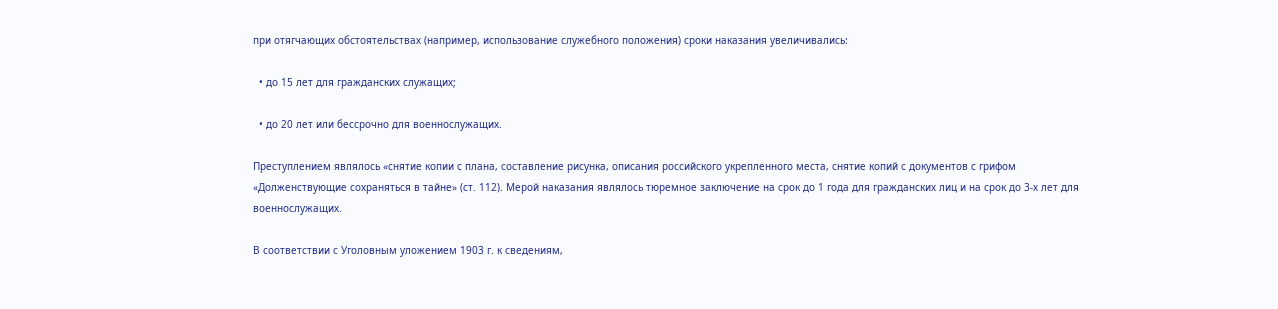при отягчающих обстоятельствах (например, использование служебного положения) сроки наказания увеличивались:

  • до 15 лет для гражданских служащих;

  • до 20 лет или бессрочно для военнослужащих.

Преступлением являлось «снятие копии с плана, составление рисунка, описания российского укрепленного места, снятие копий с документов с грифом «Долженствующие сохраняться в тайне» (ст. 112). Мерой наказания являлось тюремное заключение на срок до 1 года для гражданских лиц и на срок до 3-х лет для военнослужащих.

В соответствии с Уголовным уложением 1903 г. к сведениям,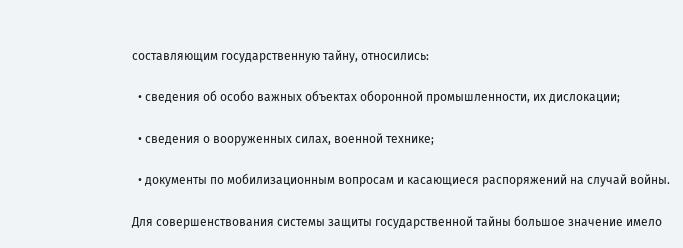составляющим государственную тайну, относились:

  • сведения об особо важных объектах оборонной промышленности, их дислокации;

  • сведения о вооруженных силах, военной технике;

  • документы по мобилизационным вопросам и касающиеся распоряжений на случай войны.

Для совершенствования системы защиты государственной тайны большое значение имело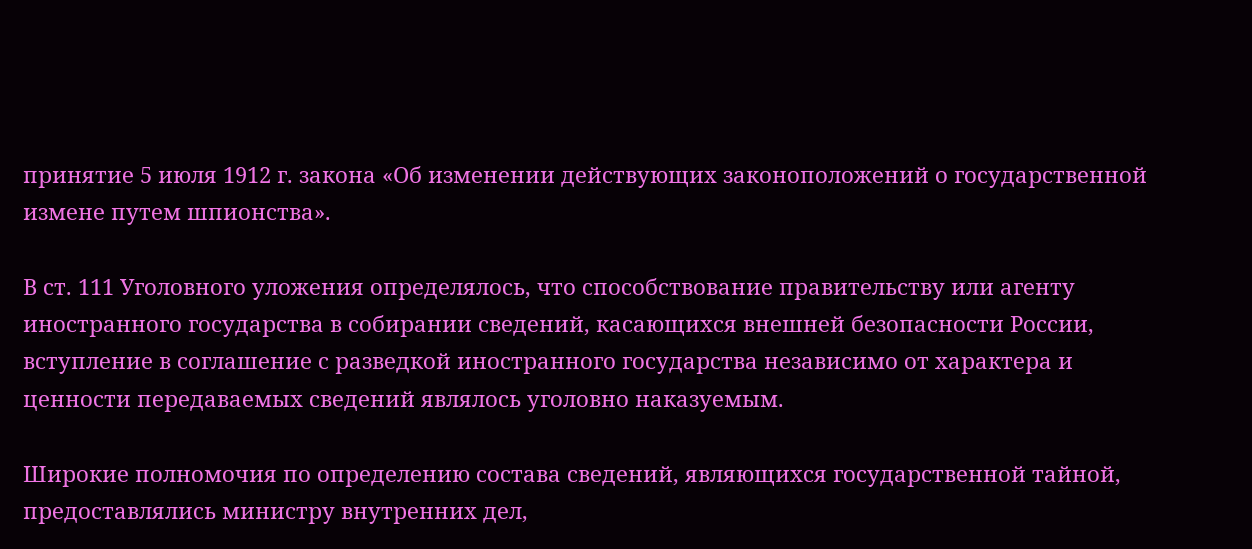принятие 5 июля 1912 г. закона «Об изменении действующих законоположений о государственной измене путем шпионства».

В ст. 111 Уголовного уложения определялось, что способствование правительству или агенту иностранного государства в собирании сведений, касающихся внешней безопасности России, вступление в соглашение с разведкой иностранного государства независимо от характера и ценности передаваемых сведений являлось уголовно наказуемым.

Широкие полномочия по определению состава сведений, являющихся государственной тайной, предоставлялись министру внутренних дел,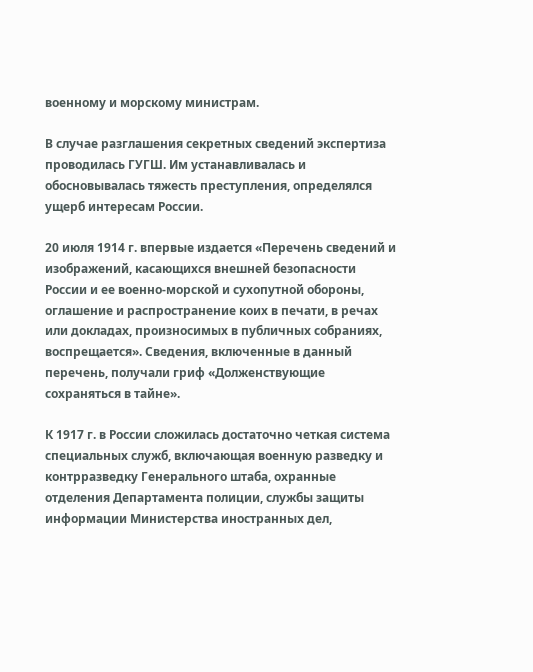военному и морскому министрам.

В случае разглашения секретных сведений экспертиза проводилась ГУГШ. Им устанавливалась и обосновывалась тяжесть преступления, определялся ущерб интересам России.

20 июля 1914 г. впервые издается «Перечень сведений и изображений, касающихся внешней безопасности России и ее военно-морской и сухопутной обороны, оглашение и распространение коих в печати, в речах или докладах, произносимых в публичных собраниях, воспрещается». Сведения, включенные в данный перечень, получали гриф «Долженствующие сохраняться в тайне».

К 1917 г. в России сложилась достаточно четкая система специальных служб, включающая военную разведку и контрразведку Генерального штаба, охранные отделения Департамента полиции, службы защиты информации Министерства иностранных дел,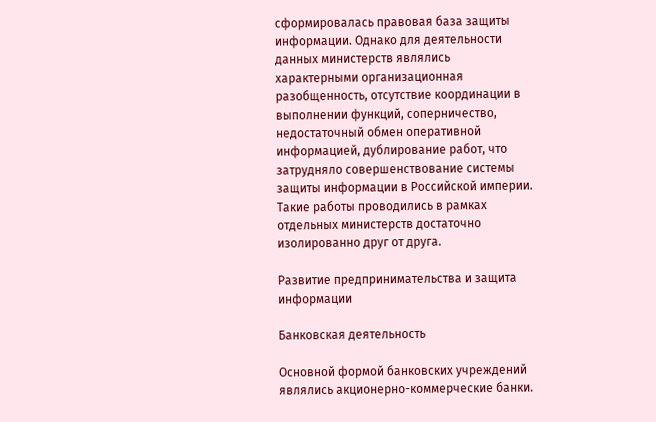сформировалась правовая база защиты информации. Однако для деятельности данных министерств являлись характерными организационная разобщенность, отсутствие координации в выполнении функций, соперничество, недостаточный обмен оперативной информацией, дублирование работ, что затрудняло совершенствование системы защиты информации в Российской империи. Такие работы проводились в рамках отдельных министерств достаточно изолированно друг от друга.

Развитие предпринимательства и защита информации

Банковская деятельность

Основной формой банковских учреждений являлись акционерно-коммерческие банки.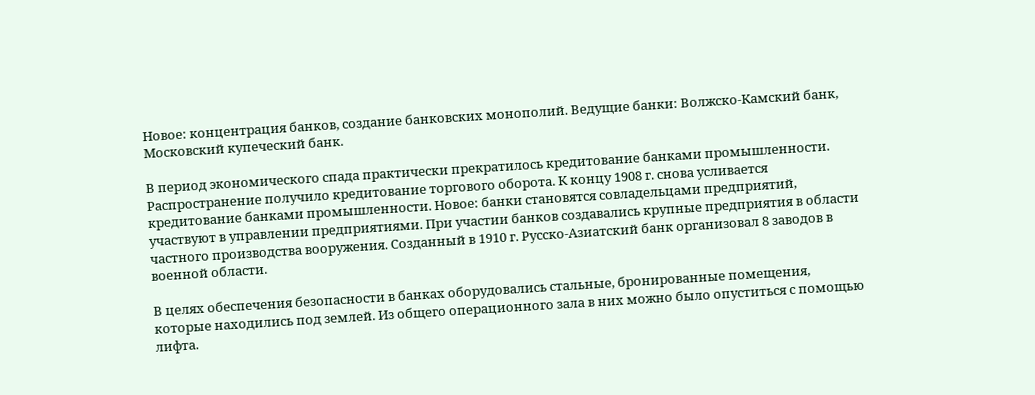Новое: концентрация банков, создание банковских монополий. Ведущие банки: Волжско-Камский банк, Московский купеческий банк.

В период экономического спада практически прекратилось кредитование банками промышленности. Распространение получило кредитование торгового оборота. К концу 1908 г. снова усливается кредитование банками промышленности. Новое: банки становятся совладельцами предприятий, участвуют в управлении предприятиями. При участии банков создавались крупные предприятия в области частного производства вооружения. Созданный в 1910 г. Русско-Азиатский банк организовал 8 заводов в военной области.

В целях обеспечения безопасности в банках оборудовались стальные, бронированные помещения, которые находились под землей. Из общего операционного зала в них можно было опуститься с помощью лифта.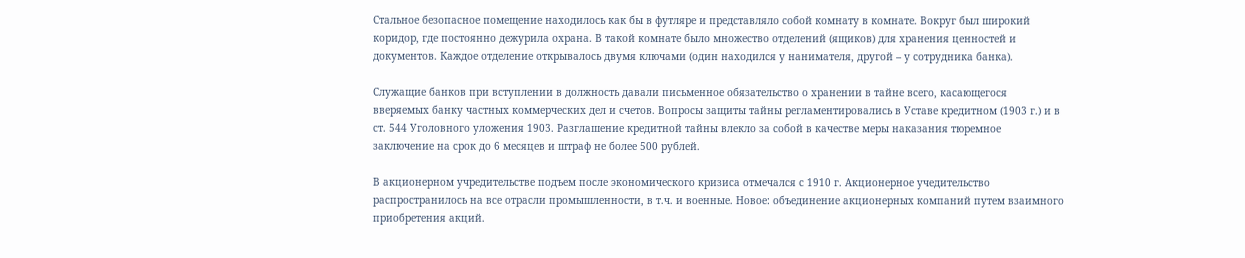Стальное безопасное помещение находилось как бы в футляре и представляло собой комнату в комнате. Вокруг был широкий коридор, где постоянно дежурила охрана. В такой комнате было множество отделений (ящиков) для хранения ценностей и документов. Каждое отделение открывалось двумя ключами (один находился у нанимателя, другой – у сотрудника банка).

Служащие банков при вступлении в должность давали письменное обязательство о хранении в тайне всего, касающегося вверяемых банку частных коммерческих дел и счетов. Вопросы защиты тайны регламентировались в Уставе кредитном (1903 г.) и в ст. 544 Уголовного уложения 1903. Разглашение кредитной тайны влекло за собой в качестве меры наказания тюремное заключение на срок до 6 месяцев и штраф не более 500 рублей.

В акционерном учредительстве подъем после экономического кризиса отмечался с 1910 г. Акционерное учедительство распространилось на все отрасли промышленности, в т.ч. и военные. Новое: объединение акционерных компаний путем взаимного приобретения акций.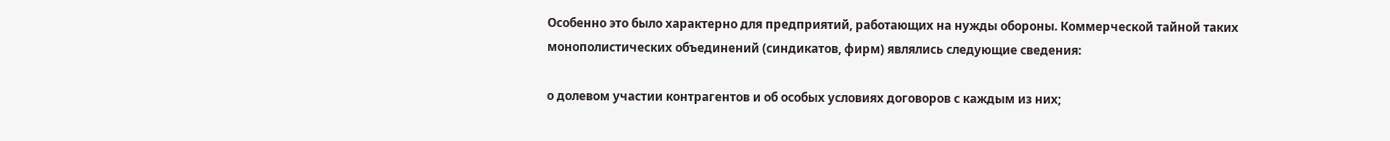Особенно это было характерно для предприятий, работающих на нужды обороны. Коммерческой тайной таких монополистических объединений (синдикатов, фирм) являлись следующие сведения:

о долевом участии контрагентов и об особых условиях договоров с каждым из них;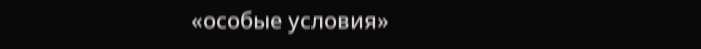«особые условия»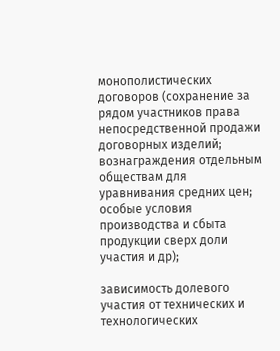монополистических договоров (сохранение за рядом участников права непосредственной продажи договорных изделий; вознаграждения отдельным обществам для уравнивания средних цен; особые условия производства и сбыта продукции сверх доли участия и др);

зависимость долевого участия от технических и технологических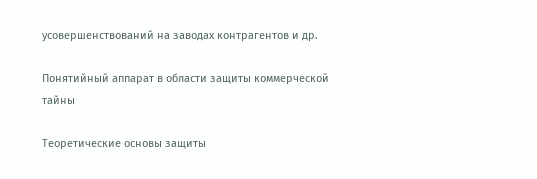усовершенствований на заводах контрагентов и др.

Понятийный аппарат в области защиты коммерческой тайны

Теоретические основы защиты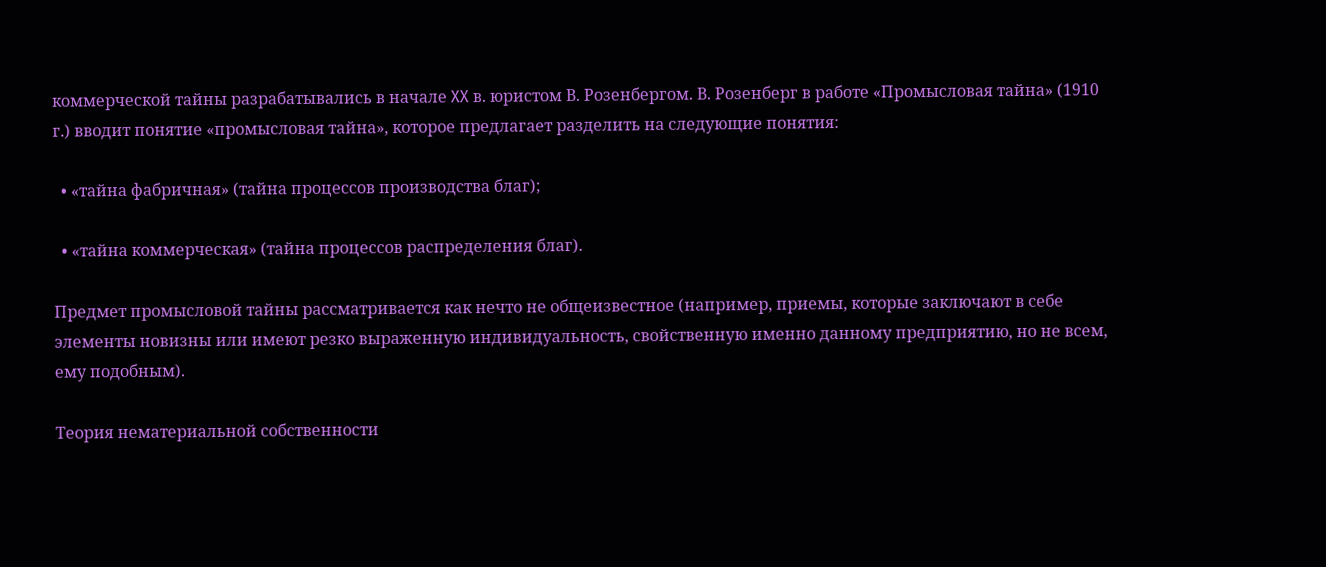коммерческой тайны разрабатывались в начале XX в. юристом В. Розенбергом. В. Розенберг в работе «Промысловая тайна» (1910 г.) вводит понятие «промысловая тайна», которое предлагает разделить на следующие понятия:

  • «тайна фабричная» (тайна процессов производства благ);

  • «тайна коммерческая» (тайна процессов распределения благ).

Предмет промысловой тайны рассматривается как нечто не общеизвестное (например, приемы, которые заключают в себе элементы новизны или имеют резко выраженную индивидуальность, свойственную именно данному предприятию, но не всем, ему подобным).

Теория нематериальной собственности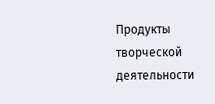Продукты творческой деятельности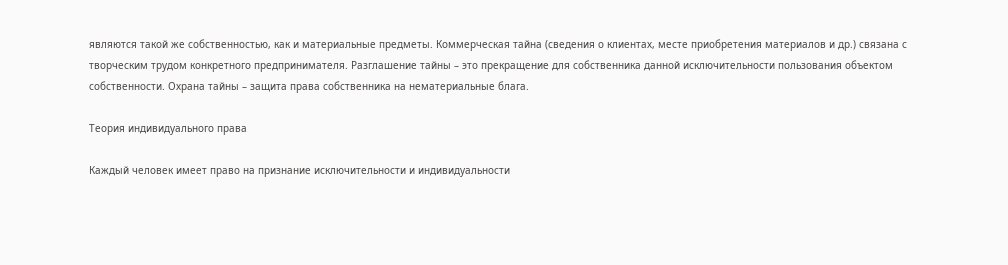являются такой же собственностью, как и материальные предметы. Коммерческая тайна (сведения о клиентах, месте приобретения материалов и др.) связана с творческим трудом конкретного предпринимателя. Разглашение тайны – это прекращение для собственника данной исключительности пользования объектом собственности. Охрана тайны – защита права собственника на нематериальные блага.

Теория индивидуального права

Каждый человек имеет право на признание исключительности и индивидуальности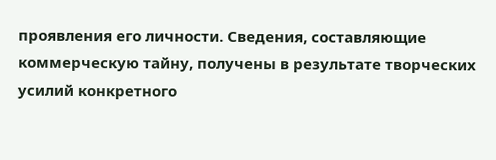проявления его личности. Сведения, составляющие коммерческую тайну, получены в результате творческих усилий конкретного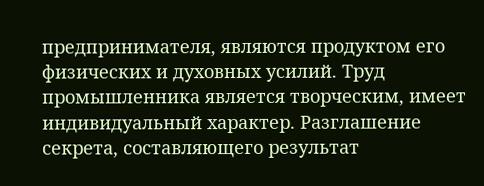предпринимателя, являются продуктом его физических и духовных усилий. Труд промышленника является творческим, имеет индивидуальный характер. Разглашение секрета, составляющего результат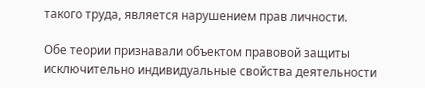такого труда, является нарушением прав личности.

Обе теории признавали объектом правовой защиты исключительно индивидуальные свойства деятельности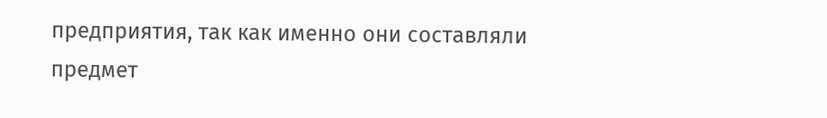предприятия, так как именно они составляли предмет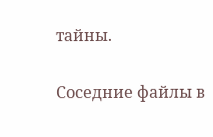тайны.

Соседние файлы в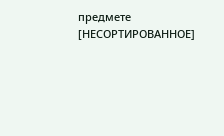предмете [НЕСОРТИРОВАННОЕ]